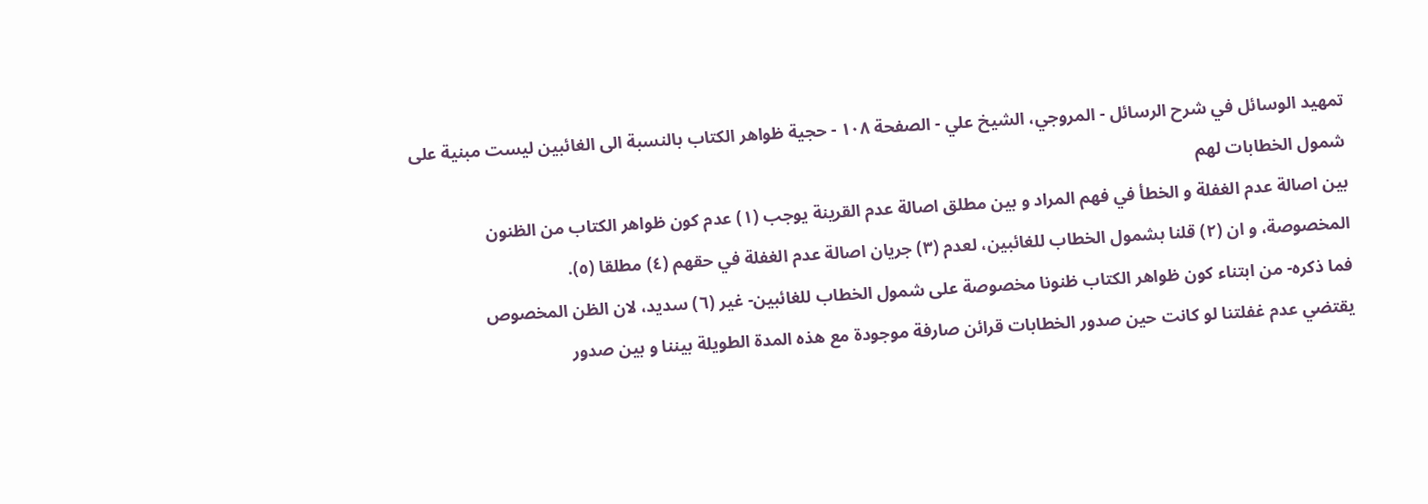تمهيد الوسائل في شرح الرسائل - المروجي، الشيخ علي - الصفحة ١٠٨ - حجية ظواهر الكتاب بالنسبة الى الغائبين ليست مبنية على شمول الخطابات لهم
بين اصالة عدم الغفلة و الخطأ في فهم المراد و بين مطلق اصالة عدم القرينة يوجب (١) عدم كون ظواهر الكتاب من الظنون المخصوصة، و ان (٢) قلنا بشمول الخطاب للغائبين، لعدم (٣) جريان اصالة عدم الغفلة في حقهم (٤) مطلقا (٥).
فما ذكره- من ابتناء كون ظواهر الكتاب ظنونا مخصوصة على شمول الخطاب للغائبين- غير (٦) سديد، لان الظن المخصوص
يقتضي عدم غفلتنا لو كانت حين صدور الخطابات قرائن صارفة موجودة مع هذه المدة الطويلة بيننا و بين صدور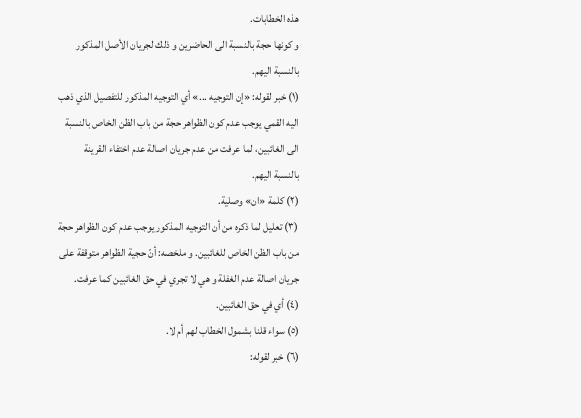هذه الخطابات.
و كونها حجة بالنسبة الى الحاضرين و ذلك لجريان الأصل المذكور بالنسبة اليهم.
(١) خبر لقوله: «إن التوجيه ...» أي التوجيه المذكور للتفصيل الذي ذهب اليه القمي يوجب عدم كون الظواهر حجة من باب الظن الخاص بالنسبة الى الغائبين، لما عرفت من عدم جريان اصالة عدم اختفاء القرينة بالنسبة اليهم.
(٢) كلمة «ان» وصلية.
(٣) تعليل لما ذكره من أن التوجيه المذكور يوجب عدم كون الظواهر حجة من باب الظن الخاص للغائبين. و ملخصه: أنّ حجية الظواهر متوقفة على جريان اصالة عدم الغفلة و هي لا تجري في حق الغائبين كما عرفت.
(٤) أي في حق الغائبين.
(٥) سواء قلنا بشمول الخطاب لهم أم لا.
(٦) خبر لقوله: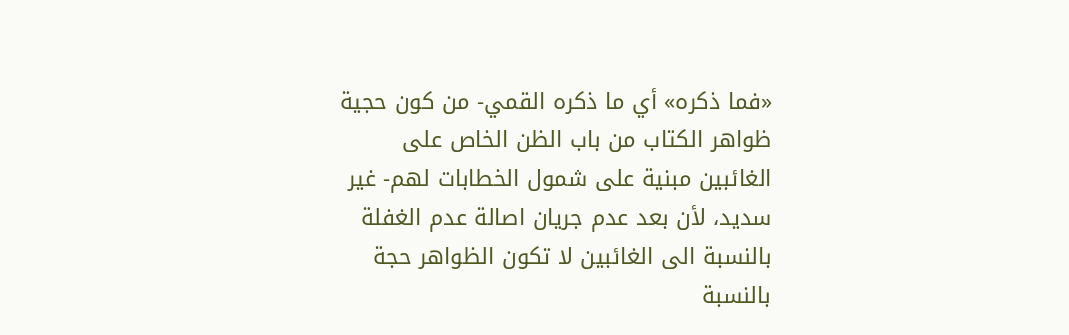«فما ذكره» أي ما ذكره القمي- من كون حجية ظواهر الكتاب من باب الظن الخاص على الغائبين مبنية على شمول الخطابات لهم- غير سديد، لأن بعد عدم جريان اصالة عدم الغفلة بالنسبة الى الغائبين لا تكون الظواهر حجة بالنسبة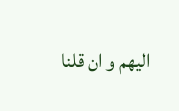اليهم و ان قلنا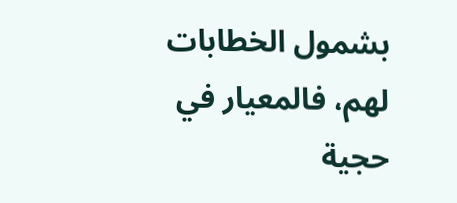بشمول الخطابات لهم، فالمعيار في حجية